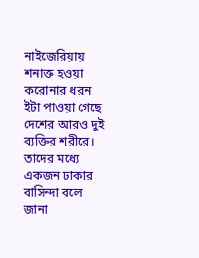নাইজেরিয়ায় শনাক্ত হওয়া করোনার ধরন ইটা পাওয়া গেছে দেশের আরও দুই ব্যক্তির শরীরে। তাদের মধ্যে একজন ঢাকার বাসিন্দা বলে জানা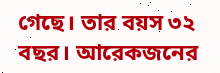গেছে। তার বয়স ৩২ বছর। আরেকজনের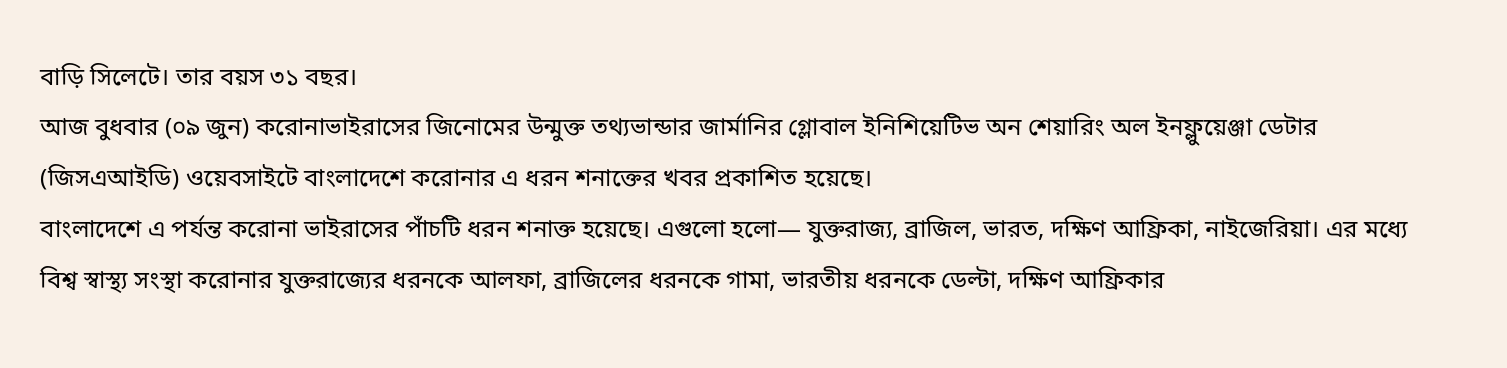বাড়ি সিলেটে। তার বয়স ৩১ বছর।
আজ বুধবার (০৯ জুন) করোনাভাইরাসের জিনোমের উন্মুক্ত তথ্যভান্ডার জার্মানির গ্লোবাল ইনিশিয়েটিভ অন শেয়ারিং অল ইনফ্লুয়েঞ্জা ডেটার (জিসএআইডি) ওয়েবসাইটে বাংলাদেশে করোনার এ ধরন শনাক্তের খবর প্রকাশিত হয়েছে।
বাংলাদেশে এ পর্যন্ত করোনা ভাইরাসের পাঁচটি ধরন শনাক্ত হয়েছে। এগুলো হলো— যুক্তরাজ্য, ব্রাজিল, ভারত, দক্ষিণ আফ্রিকা, নাইজেরিয়া। এর মধ্যে বিশ্ব স্বাস্থ্য সংস্থা করোনার যুক্তরাজ্যের ধরনকে আলফা, ব্রাজিলের ধরনকে গামা, ভারতীয় ধরনকে ডেল্টা, দক্ষিণ আফ্রিকার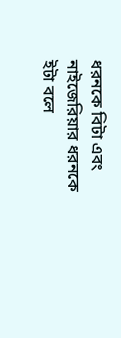ধরনকে বিটা এবং নাইজেরিয়ার ধরনকে ইটা বলে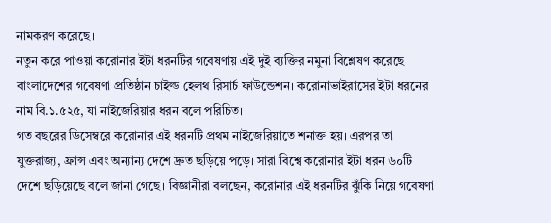নামকরণ করেছে।
নতুন করে পাওয়া করোনার ইটা ধরনটির গবেষণায় এই দুই ব্যক্তির নমুনা বিশ্লেষণ করেছে বাংলাদেশের গবেষণা প্রতিষ্ঠান চাইল্ড হেলথ রিসার্চ ফাউন্ডেশন। করোনাভাইরাসের ইটা ধরনের নাম বি.১.৫২৫, যা নাইজেরিয়ার ধরন বলে পরিচিত।
গত বছরের ডিসেম্বরে করোনার এই ধরনটি প্রথম নাইজেরিয়াতে শনাক্ত হয়। এরপর তা যুক্তরাজ্য, ফ্রান্স এবং অন্যান্য দেশে দ্রুত ছড়িয়ে পড়ে। সারা বিশ্বে করোনার ইটা ধরন ৬০টি দেশে ছড়িয়েছে বলে জানা গেছে। বিজ্ঞানীরা বলছেন, করোনার এই ধরনটির ঝুঁকি নিয়ে গবেষণা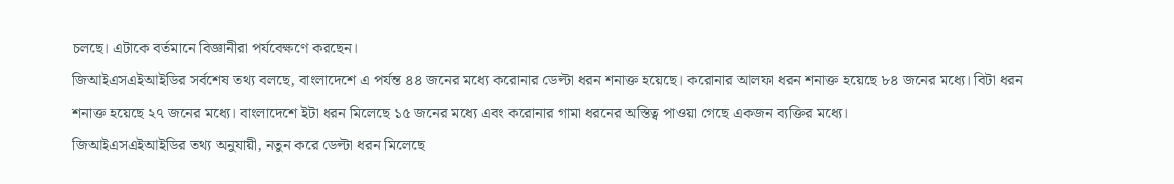চলছে। এটাকে বর্তমানে বিজ্ঞানীরা পর্যবেক্ষণে করছেন।
জিআইএসএইআইডির সর্বশেষ তথ্য বলছে, বাংলাদেশে এ পর্যন্ত ৪৪ জনের মধ্যে করোনার ডেল্টা ধরন শনাক্ত হয়েছে। করোনার আলফা ধরন শনাক্ত হয়েছে ৮৪ জনের মধ্যে। বিটা ধরন শনাক্ত হয়েছে ২৭ জনের মধ্যে। বাংলাদেশে ইটা ধরন মিলেছে ১৫ জনের মধ্যে এবং করোনার গামা ধরনের অস্তিত্ব পাওয়া গেছে একজন ব্যক্তির মধ্যে।
জিআইএসএইআইডির তথ্য অনুযায়ী, নতুন করে ডেল্টা ধরন মিলেছে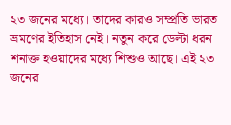২৩ জনের মধ্যে। তাদের কারও সম্প্রতি ভারত ভ্রমণের ইতিহাস নেই। নতুন করে ডেল্টা ধরন শনাক্ত হওয়াদের মধ্যে শিশুও আছে। এই ২৩ জনের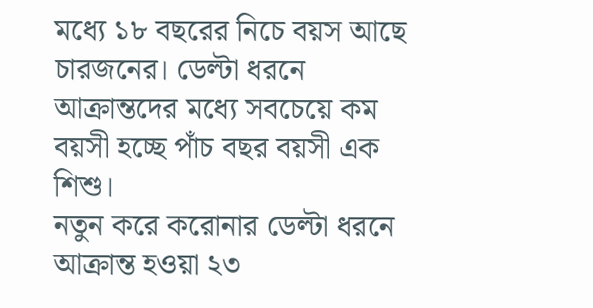মধ্যে ১৮ বছরের নিচে বয়স আছে চারজনের। ডেল্টা ধরনে আক্রান্তদের মধ্যে সবচেয়ে কম বয়সী হচ্ছে পাঁচ বছর বয়সী এক শিশু।
নতুন করে করোনার ডেল্টা ধরনে আক্রান্ত হওয়া ২৩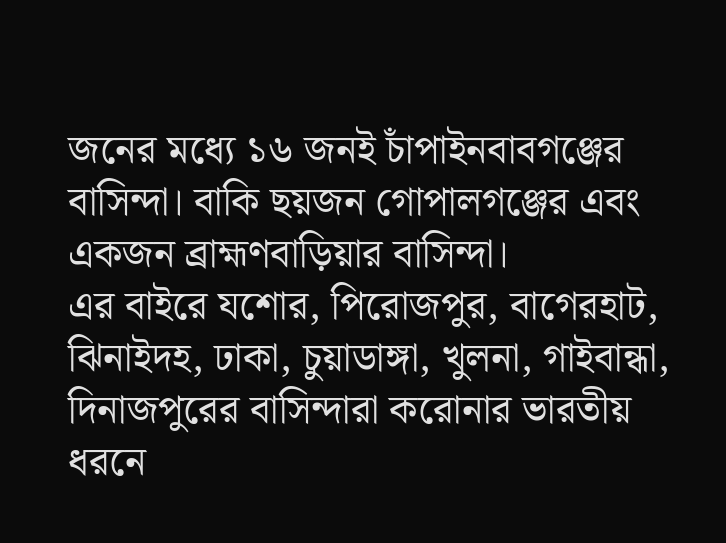জনের মধ্যে ১৬ জনই চাঁপাইনবাবগঞ্জের বাসিন্দা। বাকি ছয়জন গোপালগঞ্জের এবং একজন ব্রাহ্মণবাড়িয়ার বাসিন্দা।
এর বাইরে যশোর, পিরোজপুর, বাগেরহাট, ঝিনাইদহ, ঢাকা, চুয়াডাঙ্গা, খুলনা, গাইবান্ধা, দিনাজপুরের বাসিন্দারা করোনার ভারতীয় ধরনে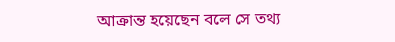আক্রান্ত হয়েছেন বলে সে তথ্য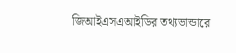জিআইএসএআইডির তথ্যভান্ডারে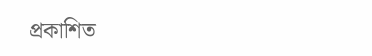প্রকাশিত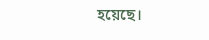হয়েছে।